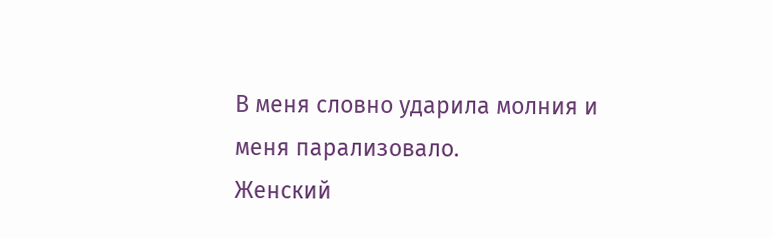В меня словно ударила молния и меня парализовало.
Женский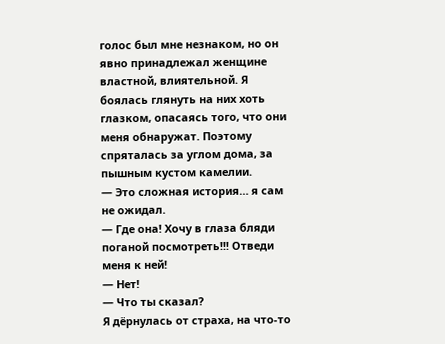голос был мне незнаком, но он явно принадлежал женщине властной, влиятельной. Я боялась глянуть на них хоть глазком, опасаясь того, что они меня обнаружат. Поэтому спряталась за углом дома, за пышным кустом камелии.
— Это сложная история… я сам не ожидал.
— Где она! Хочу в глаза бляди поганой посмотреть!!! Отведи меня к ней!
— Нет!
— Что ты сказал?
Я дёрнулась от страха, на что-то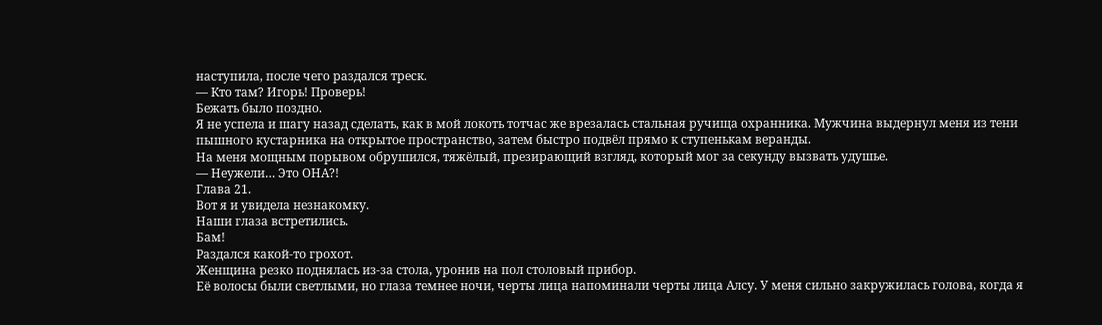наступила, после чего раздался треск.
— Кто там? Игорь! Проверь!
Бежать было поздно.
Я не успела и шагу назад сделать, как в мой локоть тотчас же врезалась стальная ручища охранника. Мужчина выдернул меня из тени пышного кустарника на открытое пространство, затем быстро подвёл прямо к ступенькам веранды.
На меня мощным порывом обрушился, тяжёлый, презирающий взгляд, который мог за секунду вызвать удушье.
— Неужели… Это ОНА?!
Глава 21.
Вот я и увидела незнакомку.
Наши глаза встретились.
Бам!
Раздался какой-то грохот.
Женщина резко поднялась из-за стола, уронив на пол столовый прибор.
Её волосы были светлыми, но глаза темнее ночи, черты лица напоминали черты лица Алсу. У меня сильно закружилась голова, когда я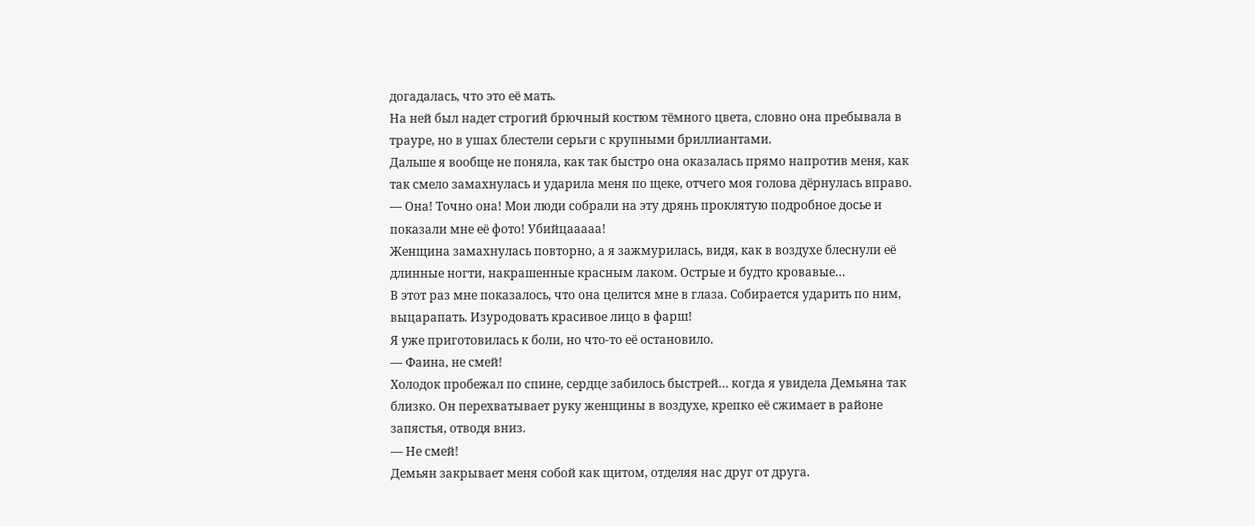догадалась, что это её мать.
На ней был надет строгий брючный костюм тёмного цвета, словно она пребывала в трауре, но в ушах блестели серьги с крупными бриллиантами.
Дальше я вообще не поняла, как так быстро она оказалась прямо напротив меня, как так смело замахнулась и ударила меня по щеке, отчего моя голова дёрнулась вправо.
— Она! Точно она! Мои люди собрали на эту дрянь проклятую подробное досье и показали мне её фото! Убийцааааа!
Женщина замахнулась повторно, а я зажмурилась, видя, как в воздухе блеснули её длинные ногти, накрашенные красным лаком. Острые и будто кровавые…
В этот раз мне показалось, что она целится мне в глаза. Собирается ударить по ним, выцарапать. Изуродовать красивое лицо в фарш!
Я уже приготовилась к боли, но что-то её остановило.
— Фаина, не смей!
Холодок пробежал по спине, сердце забилось быстрей… когда я увидела Демьяна так близко. Он перехватывает руку женщины в воздухе, крепко её сжимает в районе запястья, отводя вниз.
— Не смей!
Демьян закрывает меня собой как щитом, отделяя нас друг от друга.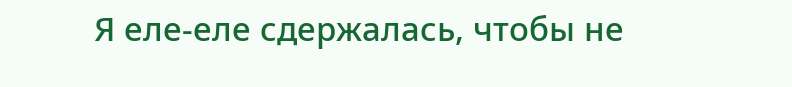Я еле-еле сдержалась, чтобы не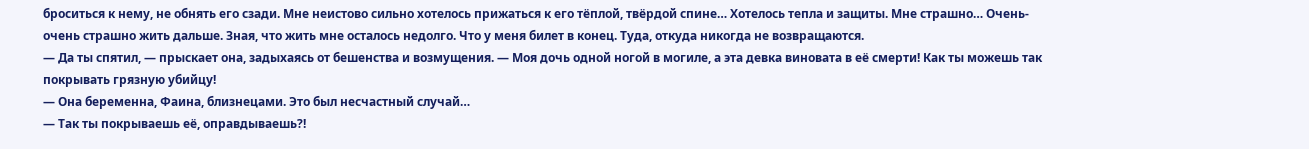броситься к нему, не обнять его сзади. Мне неистово сильно хотелось прижаться к его тёплой, твёрдой спине… Хотелось тепла и защиты. Мне страшно… Очень-очень страшно жить дальше. Зная, что жить мне осталось недолго. Что у меня билет в конец. Туда, откуда никогда не возвращаются.
— Да ты спятил, — прыскает она, задыхаясь от бешенства и возмущения. — Моя дочь одной ногой в могиле, а эта девка виновата в её смерти! Как ты можешь так покрывать грязную убийцу!
— Она беременна, Фаина, близнецами. Это был несчастный случай…
— Так ты покрываешь её, оправдываешь?!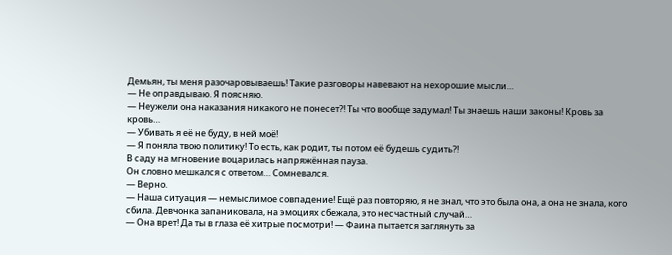Демьян, ты меня разочаровываешь! Такие разговоры навевают на нехорошие мысли…
— Не оправдываю. Я поясняю.
— Неужели она наказания никакого не понесет?! Ты что вообще задумал! Ты знаешь наши законы! Кровь за кровь…
— Убивать я её не буду, в ней моё!
— Я поняла твою политику! То есть, как родит, ты потом её будешь судить?!
В саду на мгновение воцарилась напряжённая пауза.
Он словно мешкался с ответом… Сомневался.
— Верно.
— Наша ситуация — немыслимое совпадение! Ещё раз повторяю, я не знал, что это была она, а она не знала, кого сбила. Девчонка запаниковала, на эмоциях сбежала, это несчастный случай…
— Она врет! Да ты в глаза её хитрые посмотри! — Фаина пытается заглянуть за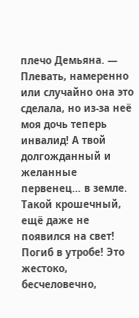плечо Демьяна. — Плевать, намеренно или случайно она это сделала, но из-за неё моя дочь теперь инвалид! А твой долгожданный и желанные первенец… в земле. Такой крошечный, ещё даже не появился на свет! Погиб в утробе! Это жестоко, бесчеловечно,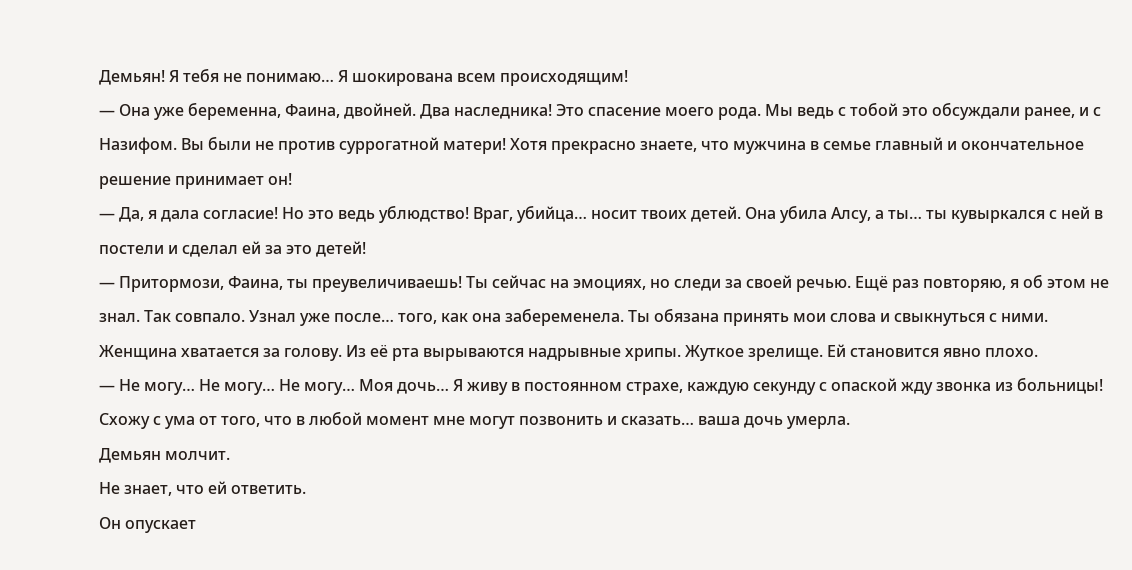Демьян! Я тебя не понимаю… Я шокирована всем происходящим!
— Она уже беременна, Фаина, двойней. Два наследника! Это спасение моего рода. Мы ведь с тобой это обсуждали ранее, и с Назифом. Вы были не против суррогатной матери! Хотя прекрасно знаете, что мужчина в семье главный и окончательное решение принимает он!
— Да, я дала согласие! Но это ведь ублюдство! Враг, убийца… носит твоих детей. Она убила Алсу, а ты… ты кувыркался с ней в постели и сделал ей за это детей!
— Притормози, Фаина, ты преувеличиваешь! Ты сейчас на эмоциях, но следи за своей речью. Ещё раз повторяю, я об этом не знал. Так совпало. Узнал уже после… того, как она забеременела. Ты обязана принять мои слова и свыкнуться с ними.
Женщина хватается за голову. Из её рта вырываются надрывные хрипы. Жуткое зрелище. Ей становится явно плохо.
— Не могу… Не могу… Не могу… Моя дочь… Я живу в постоянном страхе, каждую секунду с опаской жду звонка из больницы! Схожу с ума от того, что в любой момент мне могут позвонить и сказать… ваша дочь умерла.
Демьян молчит.
Не знает, что ей ответить.
Он опускает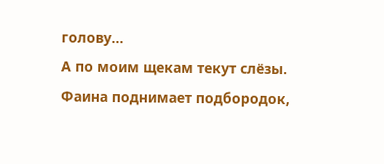голову…
А по моим щекам текут слёзы.
Фаина поднимает подбородок,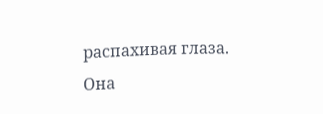распахивая глаза.
Она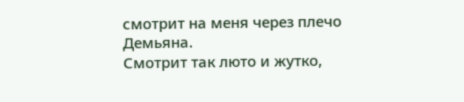смотрит на меня через плечо Демьяна.
Смотрит так люто и жутко,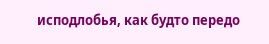исподлобья, как будто передо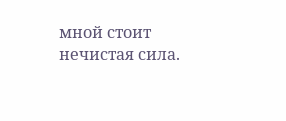мной стоит нечистая сила.